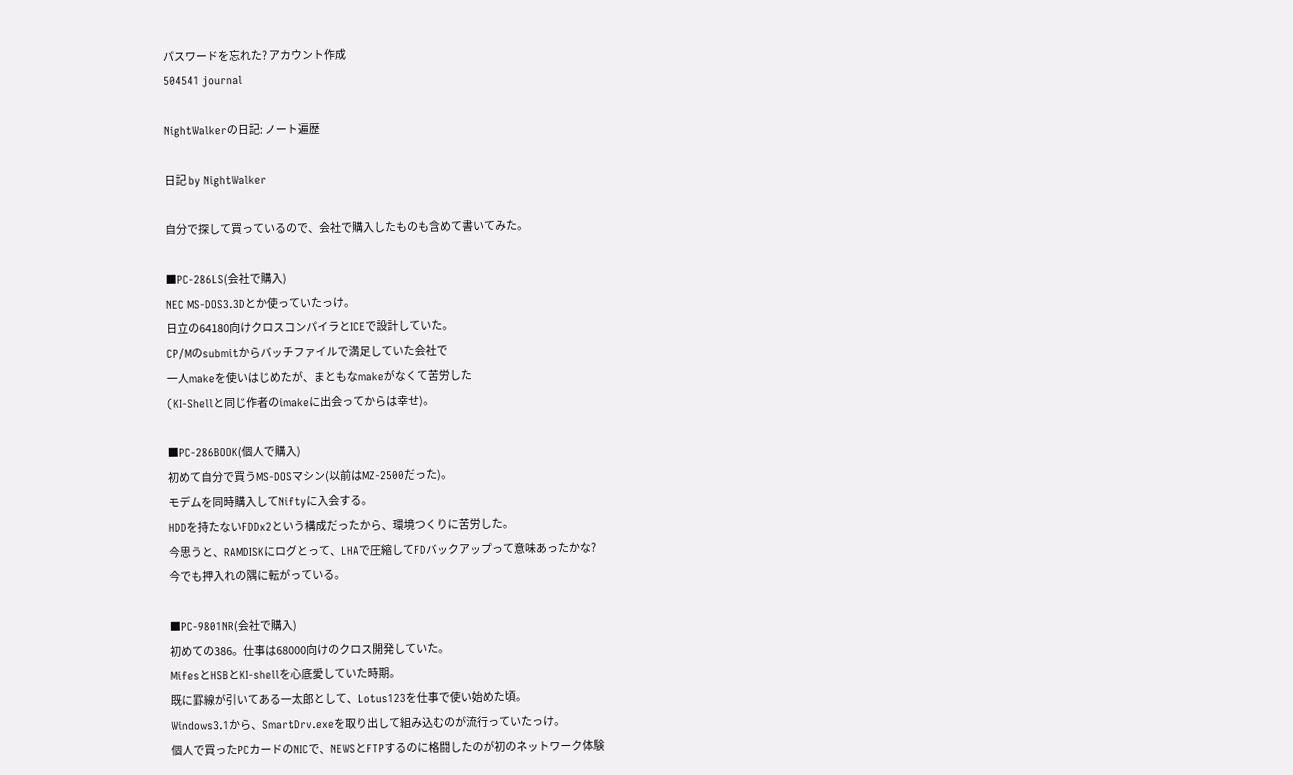パスワードを忘れた? アカウント作成
504541 journal

NightWalkerの日記: ノート遍歴

日記 by NightWalker

自分で探して買っているので、会社で購入したものも含めて書いてみた。

■PC-286LS(会社で購入)
NEC MS-DOS3.3Dとか使っていたっけ。
日立の64180向けクロスコンパイラとICEで設計していた。
CP/Mのsubmitからバッチファイルで満足していた会社で
一人makeを使いはじめたが、まともなmakeがなくて苦労した
(KI-Shellと同じ作者のimakeに出会ってからは幸せ)。

■PC-286BOOK(個人で購入)
初めて自分で買うMS-DOSマシン(以前はMZ-2500だった)。
モデムを同時購入してNiftyに入会する。
HDDを持たないFDDx2という構成だったから、環境つくりに苦労した。
今思うと、RAMDISKにログとって、LHAで圧縮してFDバックアップって意味あったかな?
今でも押入れの隅に転がっている。

■PC-9801NR(会社で購入)
初めての386。仕事は68000向けのクロス開発していた。
MifesとHSBとKI-shellを心底愛していた時期。
既に罫線が引いてある一太郎として、Lotus123を仕事で使い始めた頃。
Windows3.1から、SmartDrv.exeを取り出して組み込むのが流行っていたっけ。
個人で買ったPCカードのNICで、NEWSとFTPするのに格闘したのが初のネットワーク体験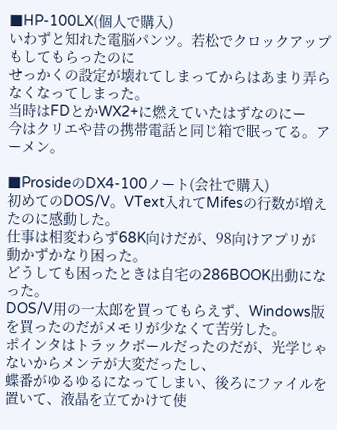■HP-100LX(個人で購入)
いわずと知れた電脳パンツ。若松でクロックアップもしてもらったのに
せっかくの設定が壊れてしまってからはあまり弄らなくなってしまった。
当時はFDとかWX2+に燃えていたはずなのにー
今はクリエや昔の携帯電話と同じ箱で眠ってる。アーメン。

■ProsideのDX4-100ノート(会社で購入)
初めてのDOS/V。VText入れてMifesの行数が増えたのに感動した。
仕事は相変わらず68K向けだが、98向けアプリが動かずかなり困った。
どうしても困ったときは自宅の286BOOK出動になった。
DOS/V用の一太郎を買ってもらえず、Windows版を買ったのだがメモリが少なくて苦労した。
ポインタはトラックボールだったのだが、光学じゃないからメンテが大変だったし、
蝶番がゆるゆるになってしまい、後ろにファイルを置いて、液晶を立てかけて使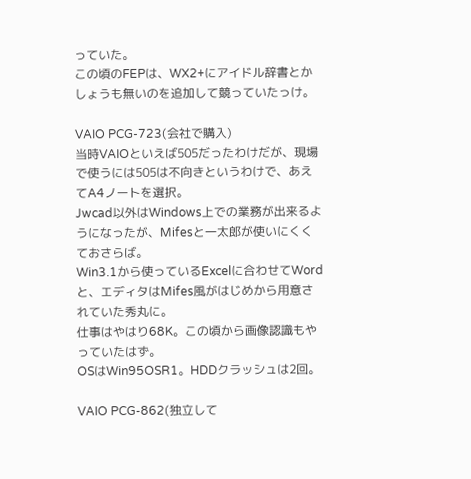っていた。
この頃のFEPは、WX2+にアイドル辞書とかしょうも無いのを追加して競っていたっけ。

VAIO PCG-723(会社で購入)
当時VAIOといえば505だったわけだが、現場で使うには505は不向きというわけで、あえてA4ノートを選択。
Jwcad以外はWindows上での業務が出来るようになったが、Mifesと一太郎が使いにくくておさらば。
Win3.1から使っているExcelに合わせてWordと、エディタはMifes風がはじめから用意されていた秀丸に。
仕事はやはり68K。この頃から画像認識もやっていたはず。
OSはWin95OSR1。HDDクラッシュは2回。

VAIO PCG-862(独立して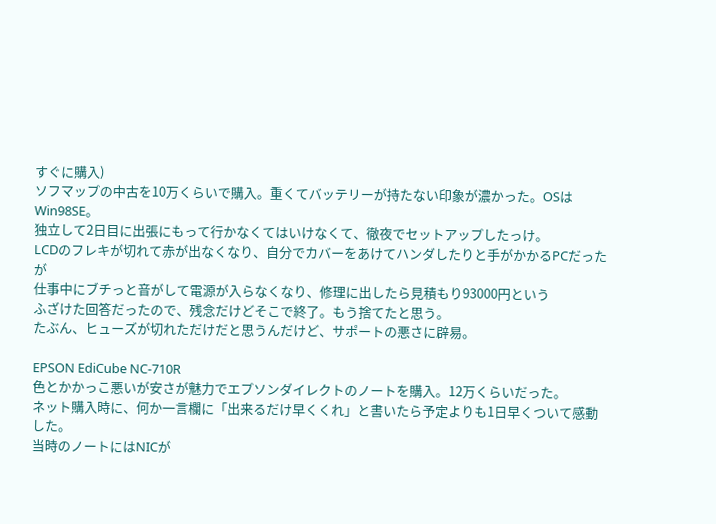すぐに購入)
ソフマップの中古を10万くらいで購入。重くてバッテリーが持たない印象が濃かった。OSはWin98SE。
独立して2日目に出張にもって行かなくてはいけなくて、徹夜でセットアップしたっけ。
LCDのフレキが切れて赤が出なくなり、自分でカバーをあけてハンダしたりと手がかかるPCだったが
仕事中にブチっと音がして電源が入らなくなり、修理に出したら見積もり93000円という
ふざけた回答だったので、残念だけどそこで終了。もう捨てたと思う。
たぶん、ヒューズが切れただけだと思うんだけど、サポートの悪さに辟易。

EPSON EdiCube NC-710R
色とかかっこ悪いが安さが魅力でエプソンダイレクトのノートを購入。12万くらいだった。
ネット購入時に、何か一言欄に「出来るだけ早くくれ」と書いたら予定よりも1日早くついて感動した。
当時のノートにはNICが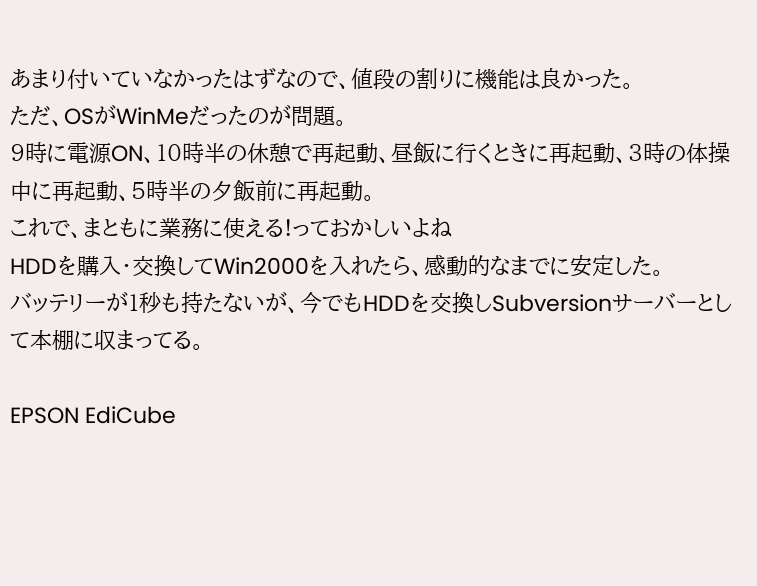あまり付いていなかったはずなので、値段の割りに機能は良かった。
ただ、OSがWinMeだったのが問題。
9時に電源ON、10時半の休憩で再起動、昼飯に行くときに再起動、3時の体操中に再起動、5時半の夕飯前に再起動。
これで、まともに業務に使える!っておかしいよね
HDDを購入・交換してWin2000を入れたら、感動的なまでに安定した。
バッテリーが1秒も持たないが、今でもHDDを交換しSubversionサーバーとして本棚に収まってる。

EPSON EdiCube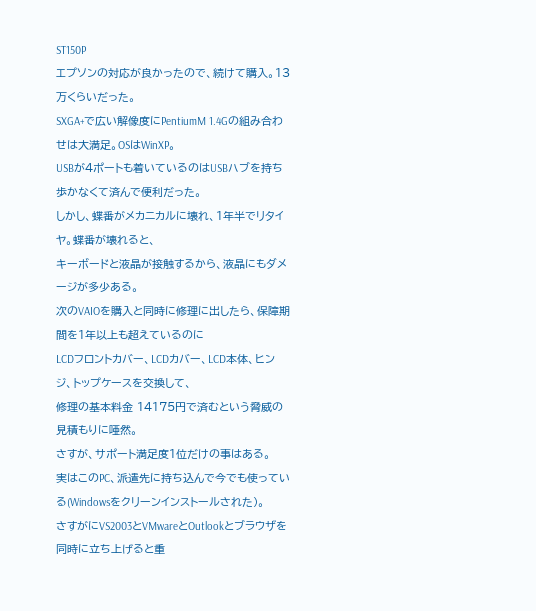ST150P
エプソンの対応が良かったので、続けて購入。13万くらいだった。
SXGA+で広い解像度にPentiumM 1.4Gの組み合わせは大満足。OSはWinXP。
USBが4ポートも着いているのはUSBハブを持ち歩かなくて済んで便利だった。
しかし、蝶番がメカニカルに壊れ、1年半でリタイヤ。蝶番が壊れると、
キーボードと液晶が接触するから、液晶にもダメージが多少ある。
次のVAIOを購入と同時に修理に出したら、保障期間を1年以上も超えているのに
LCDフロントカバー、LCDカバー、LCD本体、ヒンジ、トップケースを交換して、
修理の基本料金 14175円で済むという脅威の見積もりに唖然。
さすが、サポート満足度1位だけの事はある。
実はこのPC、派遣先に持ち込んで今でも使っている(Windowsをクリーンインストールされた)。
さすがにVS2003とVMwareとOutlookとブラウザを同時に立ち上げると重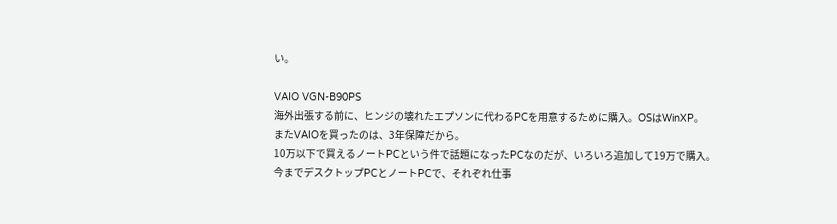い。

VAIO VGN-B90PS
海外出張する前に、ヒンジの壊れたエプソンに代わるPCを用意するために購入。OSはWinXP。
またVAIOを買ったのは、3年保障だから。
10万以下で買えるノートPCという件で話題になったPCなのだが、いろいろ追加して19万で購入。
今までデスクトップPCとノートPCで、それぞれ仕事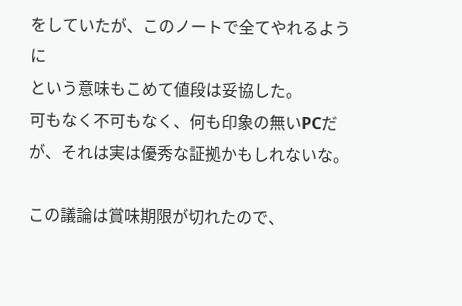をしていたが、このノートで全てやれるように
という意味もこめて値段は妥協した。
可もなく不可もなく、何も印象の無いPCだが、それは実は優秀な証拠かもしれないな。

この議論は賞味期限が切れたので、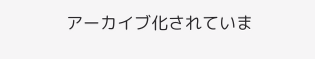アーカイブ化されていま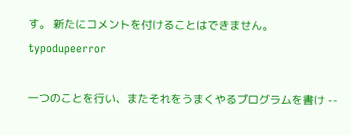す。 新たにコメントを付けることはできません。
typodupeerror

一つのことを行い、またそれをうまくやるプログラムを書け --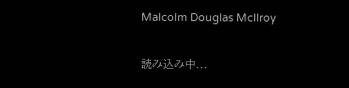Malcolm Douglas McIlroy

読み込み中...